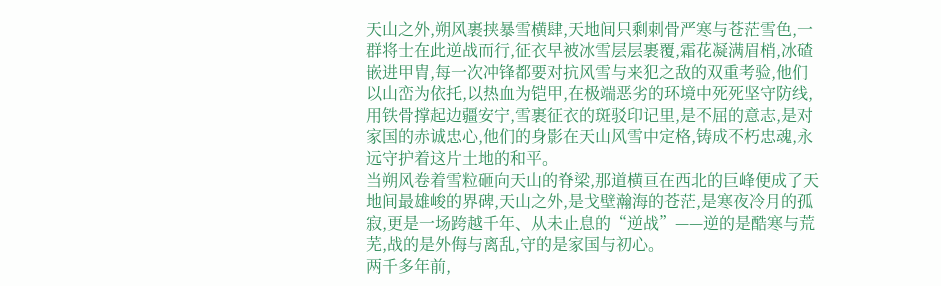天山之外,朔风裹挟暴雪横肆,天地间只剩刺骨严寒与苍茫雪色,一群将士在此逆战而行,征衣早被冰雪层层裹覆,霜花凝满眉梢,冰碴嵌进甲胄,每一次冲锋都要对抗风雪与来犯之敌的双重考验,他们以山峦为依托,以热血为铠甲,在极端恶劣的环境中死死坚守防线,用铁骨撑起边疆安宁,雪裹征衣的斑驳印记里,是不屈的意志,是对家国的赤诚忠心,他们的身影在天山风雪中定格,铸成不朽忠魂,永远守护着这片土地的和平。
当朔风卷着雪粒砸向天山的脊梁,那道横亘在西北的巨峰便成了天地间最雄峻的界碑,天山之外,是戈壁瀚海的苍茫,是寒夜冷月的孤寂,更是一场跨越千年、从未止息的“逆战”——逆的是酷寒与荒芜,战的是外侮与离乱,守的是家国与初心。
两千多年前,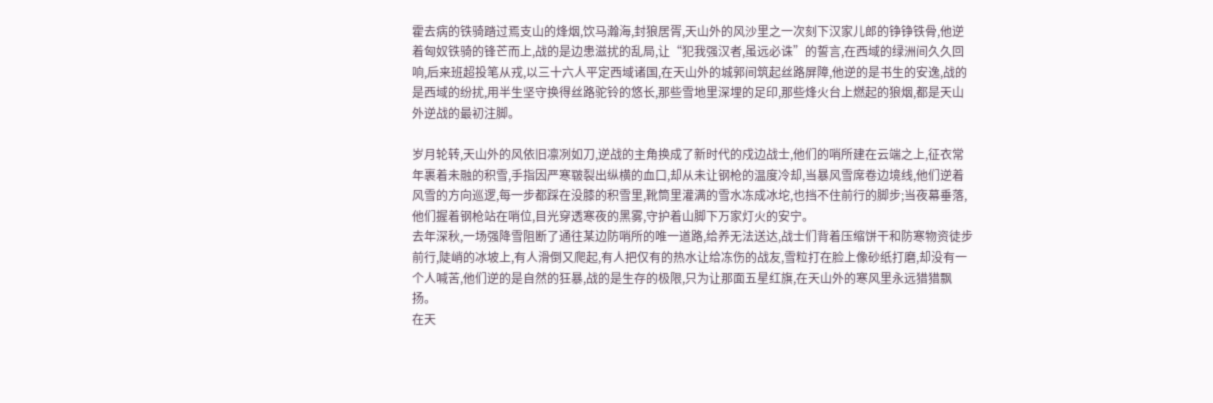霍去病的铁骑踏过焉支山的烽烟,饮马瀚海,封狼居胥,天山外的风沙里之一次刻下汉家儿郎的铮铮铁骨,他逆着匈奴铁骑的锋芒而上,战的是边患滋扰的乱局,让“犯我强汉者,虽远必诛”的誓言,在西域的绿洲间久久回响,后来班超投笔从戎,以三十六人平定西域诸国,在天山外的城郭间筑起丝路屏障,他逆的是书生的安逸,战的是西域的纷扰,用半生坚守换得丝路驼铃的悠长,那些雪地里深埋的足印,那些烽火台上燃起的狼烟,都是天山外逆战的最初注脚。

岁月轮转,天山外的风依旧凛冽如刀,逆战的主角换成了新时代的戍边战士,他们的哨所建在云端之上,征衣常年裹着未融的积雪,手指因严寒皲裂出纵横的血口,却从未让钢枪的温度冷却,当暴风雪席卷边境线,他们逆着风雪的方向巡逻,每一步都踩在没膝的积雪里,靴筒里灌满的雪水冻成冰坨,也挡不住前行的脚步;当夜幕垂落,他们握着钢枪站在哨位,目光穿透寒夜的黑雾,守护着山脚下万家灯火的安宁。
去年深秋,一场强降雪阻断了通往某边防哨所的唯一道路,给养无法送达,战士们背着压缩饼干和防寒物资徒步前行,陡峭的冰坡上,有人滑倒又爬起,有人把仅有的热水让给冻伤的战友,雪粒打在脸上像砂纸打磨,却没有一个人喊苦,他们逆的是自然的狂暴,战的是生存的极限,只为让那面五星红旗,在天山外的寒风里永远猎猎飘扬。
在天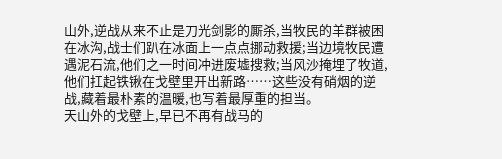山外,逆战从来不止是刀光剑影的厮杀,当牧民的羊群被困在冰沟,战士们趴在冰面上一点点挪动救援;当边境牧民遭遇泥石流,他们之一时间冲进废墟搜救;当风沙掩埋了牧道,他们扛起铁锹在戈壁里开出新路……这些没有硝烟的逆战,藏着最朴素的温暖,也写着最厚重的担当。
天山外的戈壁上,早已不再有战马的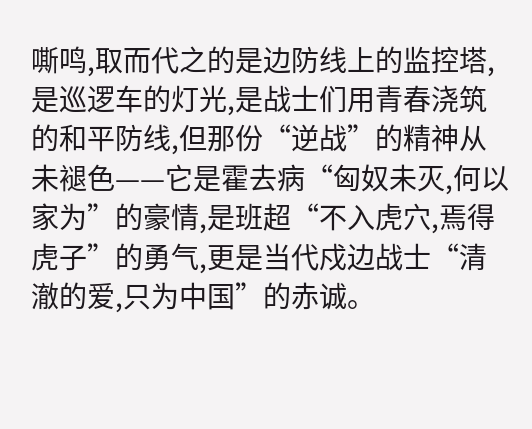嘶鸣,取而代之的是边防线上的监控塔,是巡逻车的灯光,是战士们用青春浇筑的和平防线,但那份“逆战”的精神从未褪色——它是霍去病“匈奴未灭,何以家为”的豪情,是班超“不入虎穴,焉得虎子”的勇气,更是当代戍边战士“清澈的爱,只为中国”的赤诚。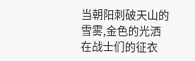当朝阳刺破天山的雪雾,金色的光洒在战士们的征衣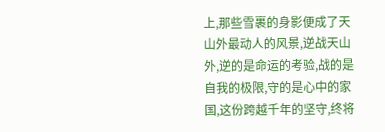上,那些雪裹的身影便成了天山外最动人的风景,逆战天山外,逆的是命运的考验,战的是自我的极限,守的是心中的家国,这份跨越千年的坚守,终将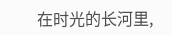在时光的长河里,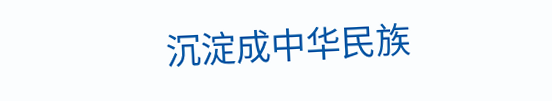沉淀成中华民族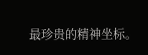最珍贵的精神坐标。